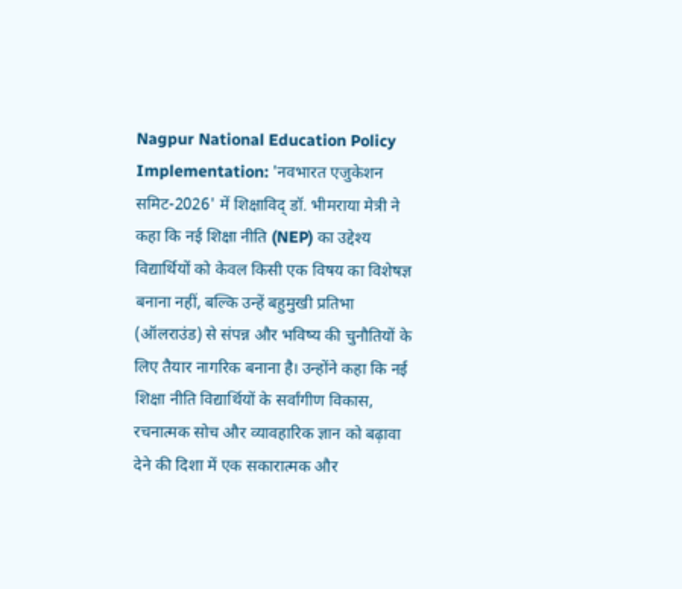Nagpur National Education Policy Implementation: 'नवभारत एजुकेशन समिट-2026' में शिक्षाविद् डॉ. भीमराया मेत्री ने कहा कि नई शिक्षा नीति (NEP) का उद्देश्य विद्यार्थियों को केवल किसी एक विषय का विशेषज्ञ बनाना नहीं, बल्कि उन्हें बहुमुखी प्रतिभा (ऑलराउंड) से संपन्न और भविष्य की चुनौतियों के लिए तैयार नागरिक बनाना है। उन्होंने कहा कि नई शिक्षा नीति विद्यार्थियों के सर्वांगीण विकास, रचनात्मक सोच और व्यावहारिक ज्ञान को बढ़ावा देने की दिशा में एक सकारात्मक और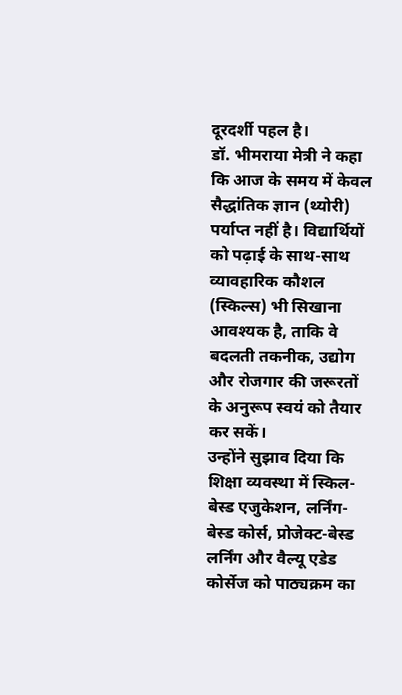दूरदर्शी पहल है।
डॉ. भीमराया मेत्री ने कहा कि आज के समय में केवल सैद्धांतिक ज्ञान (थ्योरी) पर्याप्त नहीं है। विद्यार्थियों को पढ़ाई के साथ-साथ व्यावहारिक कौशल (स्किल्स) भी सिखाना आवश्यक है, ताकि वे बदलती तकनीक, उद्योग और रोजगार की जरूरतों के अनुरूप स्वयं को तैयार कर सकें।
उन्होंने सुझाव दिया कि शिक्षा व्यवस्था में स्किल-बेस्ड एजुकेशन, लर्निंग-बेस्ड कोर्स, प्रोजेक्ट-बेस्ड लर्निंग और वैल्यू एडेड कोर्सेज को पाठ्यक्रम का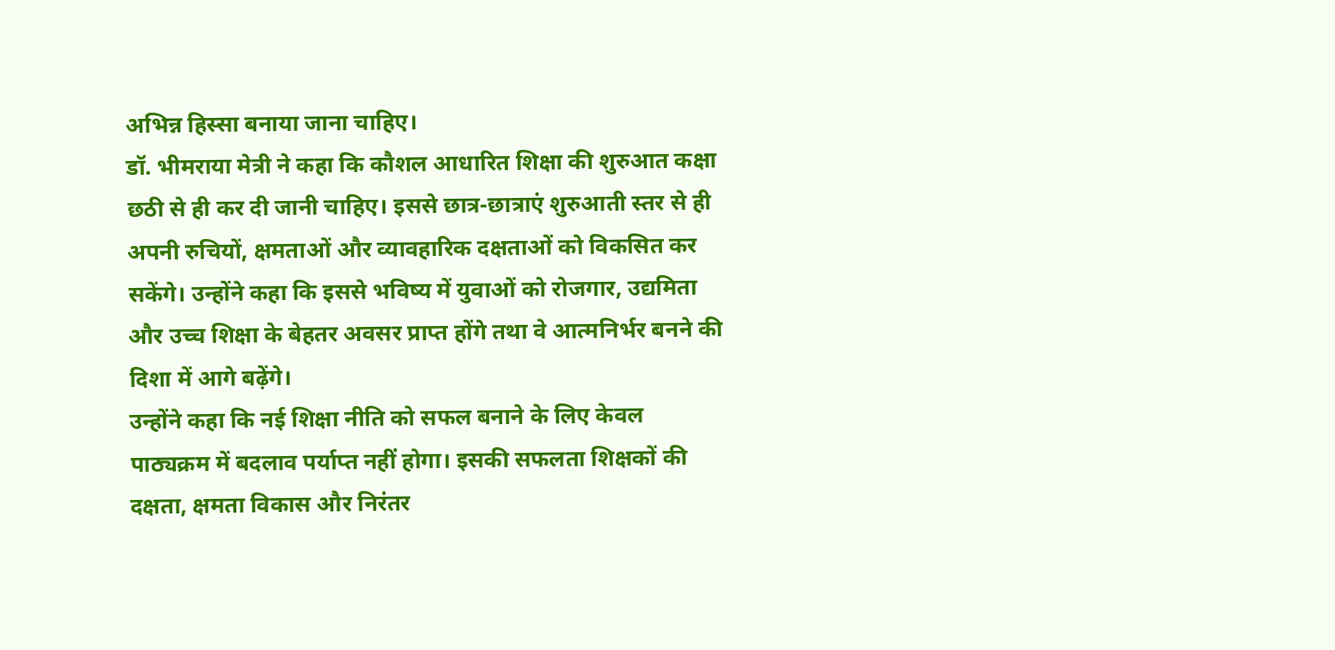अभिन्न हिस्सा बनाया जाना चाहिए।
डॉ. भीमराया मेत्री ने कहा कि कौशल आधारित शिक्षा की शुरुआत कक्षा छठी से ही कर दी जानी चाहिए। इससे छात्र-छात्राएं शुरुआती स्तर से ही अपनी रुचियों, क्षमताओं और व्यावहारिक दक्षताओं को विकसित कर सकेंगे। उन्होंने कहा कि इससे भविष्य में युवाओं को रोजगार, उद्यमिता और उच्च शिक्षा के बेहतर अवसर प्राप्त होंगे तथा वे आत्मनिर्भर बनने की दिशा में आगे बढ़ेंगे।
उन्होंने कहा कि नई शिक्षा नीति को सफल बनाने के लिए केवल पाठ्यक्रम में बदलाव पर्याप्त नहीं होगा। इसकी सफलता शिक्षकों की दक्षता, क्षमता विकास और निरंतर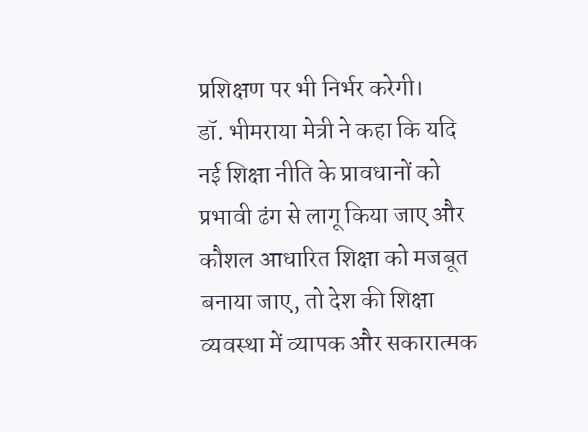प्रशिक्षण पर भी निर्भर करेगी।
डॉ. भीमराया मेत्री ने कहा कि यदि नई शिक्षा नीति के प्रावधानों को प्रभावी ढंग से लागू किया जाए और कौशल आधारित शिक्षा को मजबूत बनाया जाए, तो देश की शिक्षा व्यवस्था में व्यापक और सकारात्मक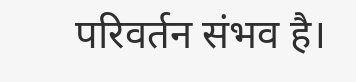परिवर्तन संभव है।